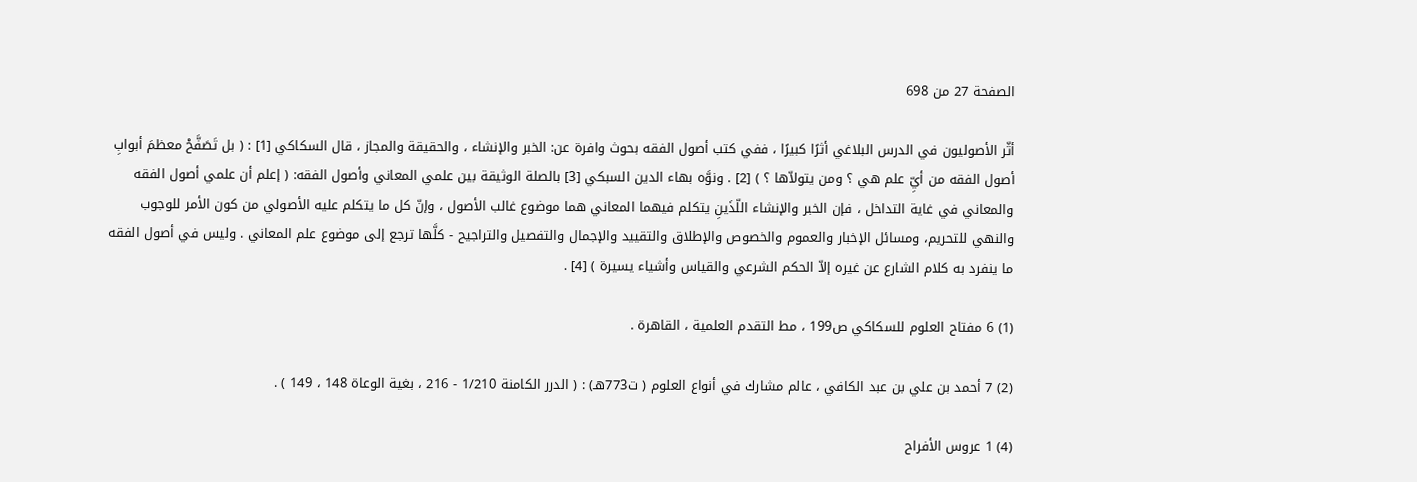الصفحة 27 من 698

أثّر الأصوليون في الدرس البلاغي أثرًا كبيرًا ، ففي كتب أصول الفقه بحوث وافرة عن: الخبر والإنشاء ، والحقيقة والمجاز ، قال السكاكي [1] : ( بل تَصَفَّحْ معظمَ أبوابِ أصول الفقه من أيِّ علم هي ؟ ومن يتولاّها ؟ ) [2] . ونوَّه بهاء الدين السبكي [3] بالصلة الوثيقة بين علمي المعاني وأصول الفقه: ( إعلم أن علمي أصول الفقه والمعاني في غاية التداخل ، فإن الخبر والإنشاء اللّذَينِ يتكلم فيهما المعاني هما موضوع غالب الأصول ، وإنّ كل ما يتكلم عليه الأصولي من كون الأمر للوجوب والنهي للتحريم، ومسائل الإخبار والعموم والخصوص والإطلاق والتقييد والإجمال والتفصيل والتراجيح - كلَّها ترجع إلى موضوع علم المعاني . وليس في أصول الفقه ما ينفرد به كلام الشارع عن غيره إلاّ الحكم الشرعي والقياس وأشياء يسيرة ) [4] .

(1) 6 مفتاح العلوم للسكاكي ص199 ، مط التقدم العلمية ، القاهرة .

(2) 7 أحمد بن علي بن عبد الكافي ، عالم مشارك في أنواع العلوم ( ت773هـ) : ( الدرر الكامنة 1/210 - 216 ، بغية الوعاة 148 ، 149 ) .

(4) 1 عروس الأفراح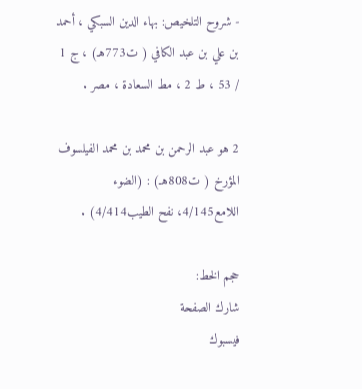- شروح التلخيص: بهاء الدين السبكي ، أحمد بن علي بن عبد الكافي ( ت773هـ) ، ج 1 / 53 ، ط 2 ، مط السعادة ، مصر .

2 هو عبد الرحمن بن محمد بن محمد الفيلسوف المؤرخ ( ت808هـ) : (الضوء اللامع4/145، نفح الطيب4/414) .

حجم الخط:
شارك الصفحة
فيسبوك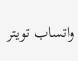واتساب تويتر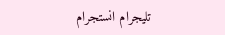تليجرام انستجرام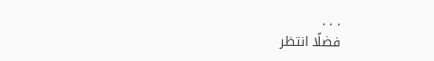. . .
فضلًا انتظر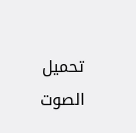تحميل الصوت